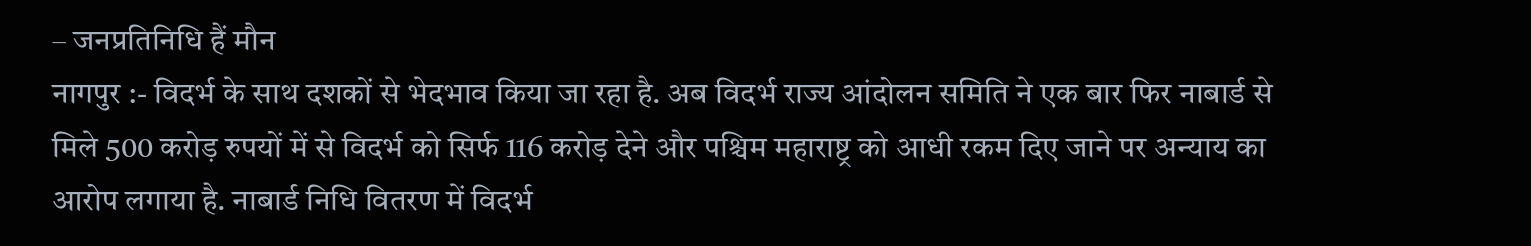– जनप्रतिनिधि हैं मौन
नागपुर :- विदर्भ के साथ दशकों से भेदभाव किया जा रहा है. अब विदर्भ राज्य आंदोलन समिति ने एक बार फिर नाबार्ड से मिले 500 करोड़ रुपयों में से विदर्भ को सिर्फ 116 करोड़ देने और पश्चिम महाराष्ट्र को आधी रकम दिए जाने पर अन्याय का आरोप लगाया है. नाबार्ड निधि वितरण में विदर्भ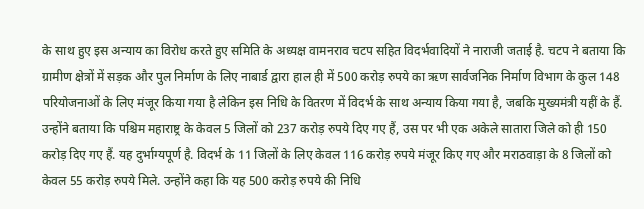के साथ हुए इस अन्याय का विरोध करते हुए समिति के अध्यक्ष वामनराव चटप सहित विदर्भवादियों ने नाराजी जताई है. चटप ने बताया कि ग्रामीण क्षेत्रों में सड़क और पुल निर्माण के लिए नाबार्ड द्वारा हाल ही में 500 करोड़ रुपये का ऋण सार्वजनिक निर्माण विभाग के कुल 148 परियोजनाओं के लिए मंजूर किया गया है लेकिन इस निधि के वितरण में विदर्भ के साथ अन्याय किया गया है, जबकि मुख्यमंत्री यहीं के हैं. उन्होंने बताया कि पश्चिम महाराष्ट्र के केवल 5 जिलों को 237 करोड़ रुपये दिए गए हैं, उस पर भी एक अकेले सातारा जिले को ही 150 करोड़ दिए गए हैं. यह दुर्भाग्यपूर्ण है. विदर्भ के 11 जिलों के लिए केवल 116 करोड़ रुपये मंजूर किए गए और मराठवाड़ा के 8 जिलों को केवल 55 करोड़ रुपये मिले. उन्होंने कहा कि यह 500 करोड़ रुपये की निधि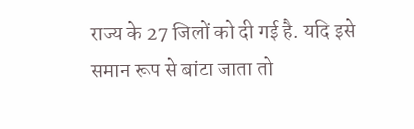राज्य के 27 जिलों को दी गई है. यदि इसे समान रूप से बांटा जाता तो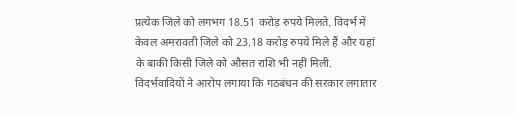प्रत्येक जिले को लगभग 18.51 करोड़ रुपये मिलते. विदर्भ में केवल अमरावती जिले को 23.18 करोड़ रुपये मिले हैं और यहां के बाकी किसी जिले को औसत राशि भी नहीं मिली.
विदर्भवादियों ने आरोप लगाया कि गठबंधन की सरकार लगातार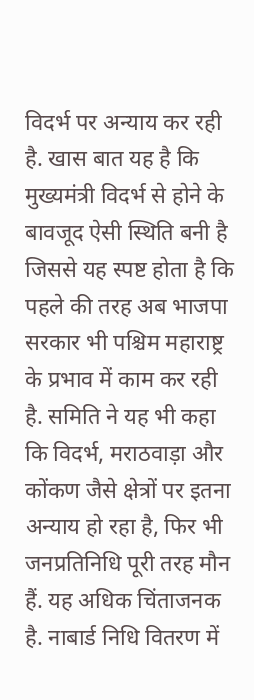विदर्भ पर अन्याय कर रही है. खास बात यह है कि मुख्यमंत्री विदर्भ से होने के बावजूद ऐसी स्थिति बनी है जिससे यह स्पष्ट होता है कि पहले की तरह अब भाजपा सरकार भी पश्चिम महाराष्ट्र के प्रभाव में काम कर रही है. समिति ने यह भी कहा कि विदर्भ, मराठवाड़ा और कोंकण जैसे क्षेत्रों पर इतना अन्याय हो रहा है, फिर भी जनप्रतिनिधि पूरी तरह मौन हैं. यह अधिक चिंताजनक है. नाबार्ड निधि वितरण में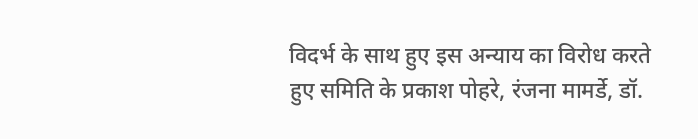विदर्भ के साथ हुए इस अन्याय का विरोध करते हुए समिति के प्रकाश पोहरे, रंजना मामर्डे, डॉ.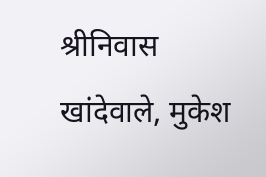श्रीनिवास खांदेवाले, मुकेश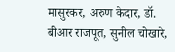मासुरकर, अरुण केदार, डॉ. बीआर राजपूत, सुनील चोखारे,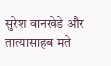सुरेश वानखेडे और तात्यासाहब मते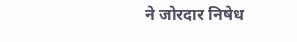ने जोरदार निषेध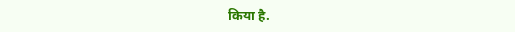किया है.